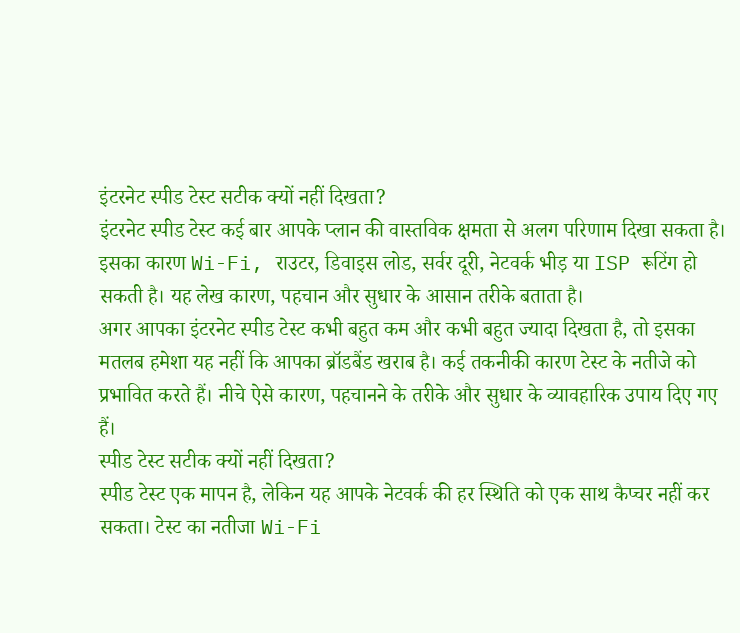इंटरनेट स्पीड टेस्ट सटीक क्यों नहीं दिखता?
इंटरनेट स्पीड टेस्ट कई बार आपके प्लान की वास्तविक क्षमता से अलग परिणाम दिखा सकता है। इसका कारण Wi-Fi, राउटर, डिवाइस लोड, सर्वर दूरी, नेटवर्क भीड़ या ISP रूटिंग हो सकती है। यह लेख कारण, पहचान और सुधार के आसान तरीके बताता है।
अगर आपका इंटरनेट स्पीड टेस्ट कभी बहुत कम और कभी बहुत ज्यादा दिखता है, तो इसका मतलब हमेशा यह नहीं कि आपका ब्रॉडबैंड खराब है। कई तकनीकी कारण टेस्ट के नतीजे को प्रभावित करते हैं। नीचे ऐसे कारण, पहचानने के तरीके और सुधार के व्यावहारिक उपाय दिए गए हैं।
स्पीड टेस्ट सटीक क्यों नहीं दिखता?
स्पीड टेस्ट एक मापन है, लेकिन यह आपके नेटवर्क की हर स्थिति को एक साथ कैप्चर नहीं कर सकता। टेस्ट का नतीजा Wi-Fi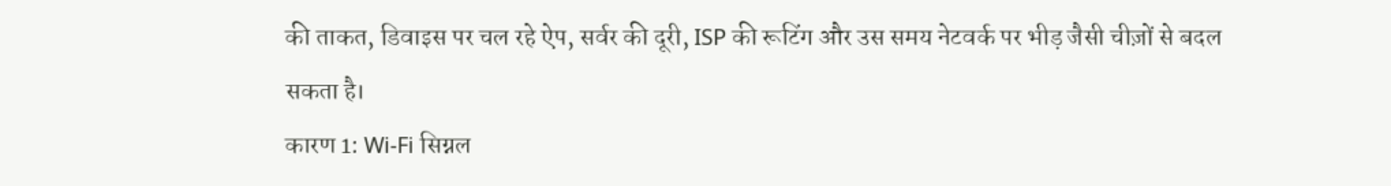की ताकत, डिवाइस पर चल रहे ऐप, सर्वर की दूरी, ISP की रूटिंग और उस समय नेटवर्क पर भीड़ जैसी चीज़ों से बदल सकता है।
कारण 1: Wi-Fi सिग्नल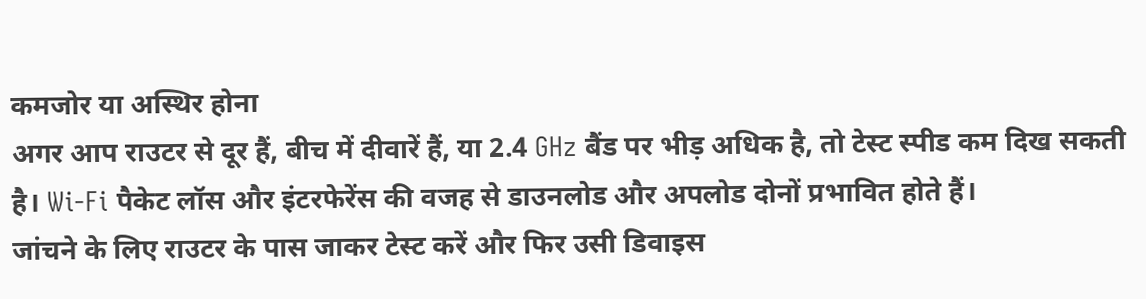कमजोर या अस्थिर होना
अगर आप राउटर से दूर हैं, बीच में दीवारें हैं, या 2.4 GHz बैंड पर भीड़ अधिक है, तो टेस्ट स्पीड कम दिख सकती है। Wi-Fi पैकेट लॉस और इंटरफेरेंस की वजह से डाउनलोड और अपलोड दोनों प्रभावित होते हैं।
जांचने के लिए राउटर के पास जाकर टेस्ट करें और फिर उसी डिवाइस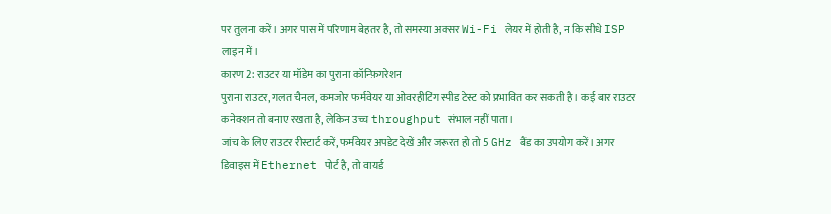पर तुलना करें। अगर पास में परिणाम बेहतर है, तो समस्या अक्सर Wi-Fi लेयर में होती है, न कि सीधे ISP लाइन में।
कारण 2: राउटर या मॉडेम का पुराना कॉन्फ़िगरेशन
पुराना राउटर, गलत चैनल, कमजोर फर्मवेयर या ओवरहीटिंग स्पीड टेस्ट को प्रभावित कर सकती है। कई बार राउटर कनेक्शन तो बनाए रखता है, लेकिन उच्च throughput संभाल नहीं पाता।
जांच के लिए राउटर रीस्टार्ट करें, फर्मवेयर अपडेट देखें और जरूरत हो तो 5 GHz बैंड का उपयोग करें। अगर डिवाइस में Ethernet पोर्ट है, तो वायर्ड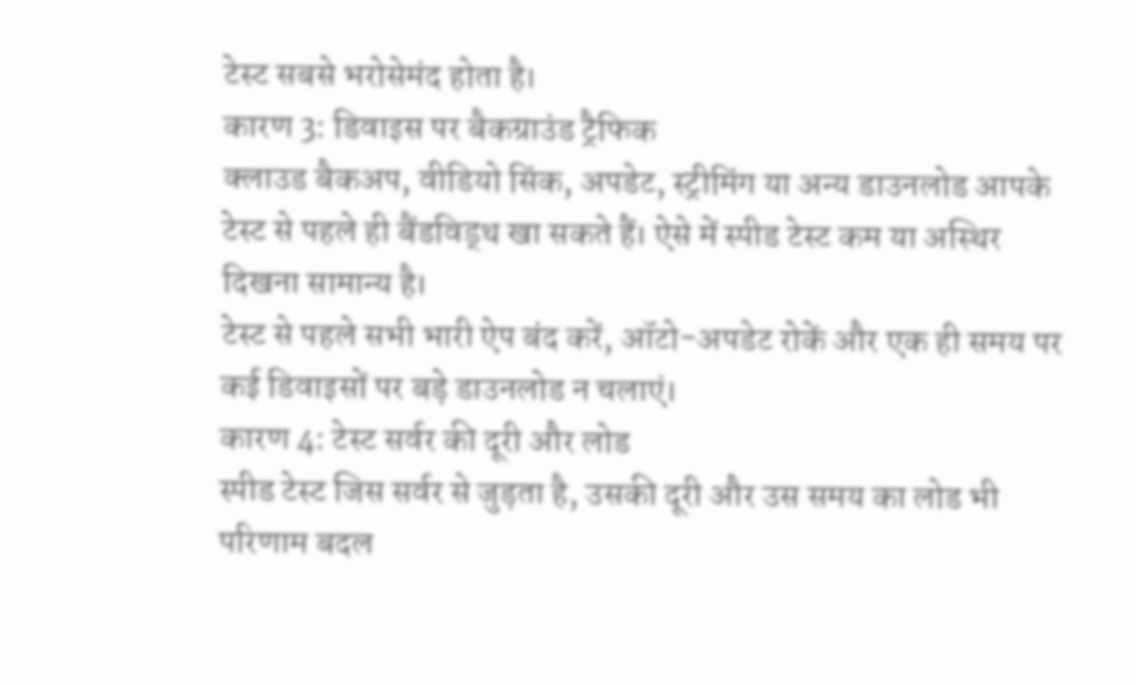टेस्ट सबसे भरोसेमंद होता है।
कारण 3: डिवाइस पर बैकग्राउंड ट्रैफिक
क्लाउड बैकअप, वीडियो सिंक, अपडेट, स्ट्रीमिंग या अन्य डाउनलोड आपके टेस्ट से पहले ही बैंडविड्थ खा सकते हैं। ऐसे में स्पीड टेस्ट कम या अस्थिर दिखना सामान्य है।
टेस्ट से पहले सभी भारी ऐप बंद करें, ऑटो-अपडेट रोकें और एक ही समय पर कई डिवाइसों पर बड़े डाउनलोड न चलाएं।
कारण 4: टेस्ट सर्वर की दूरी और लोड
स्पीड टेस्ट जिस सर्वर से जुड़ता है, उसकी दूरी और उस समय का लोड भी परिणाम बदल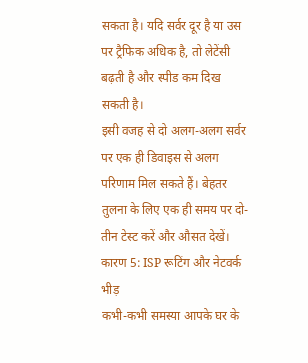सकता है। यदि सर्वर दूर है या उस पर ट्रैफिक अधिक है, तो लेटेंसी बढ़ती है और स्पीड कम दिख सकती है।
इसी वजह से दो अलग-अलग सर्वर पर एक ही डिवाइस से अलग परिणाम मिल सकते हैं। बेहतर तुलना के लिए एक ही समय पर दो-तीन टेस्ट करें और औसत देखें।
कारण 5: ISP रूटिंग और नेटवर्क भीड़
कभी-कभी समस्या आपके घर के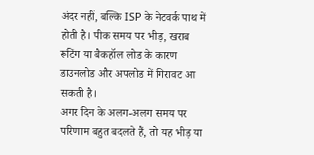अंदर नहीं, बल्कि ISP के नेटवर्क पाथ में होती है। पीक समय पर भीड़, खराब रूटिंग या बैकहॉल लोड के कारण डाउनलोड और अपलोड में गिरावट आ सकती है।
अगर दिन के अलग-अलग समय पर परिणाम बहुत बदलते हैं, तो यह भीड़ या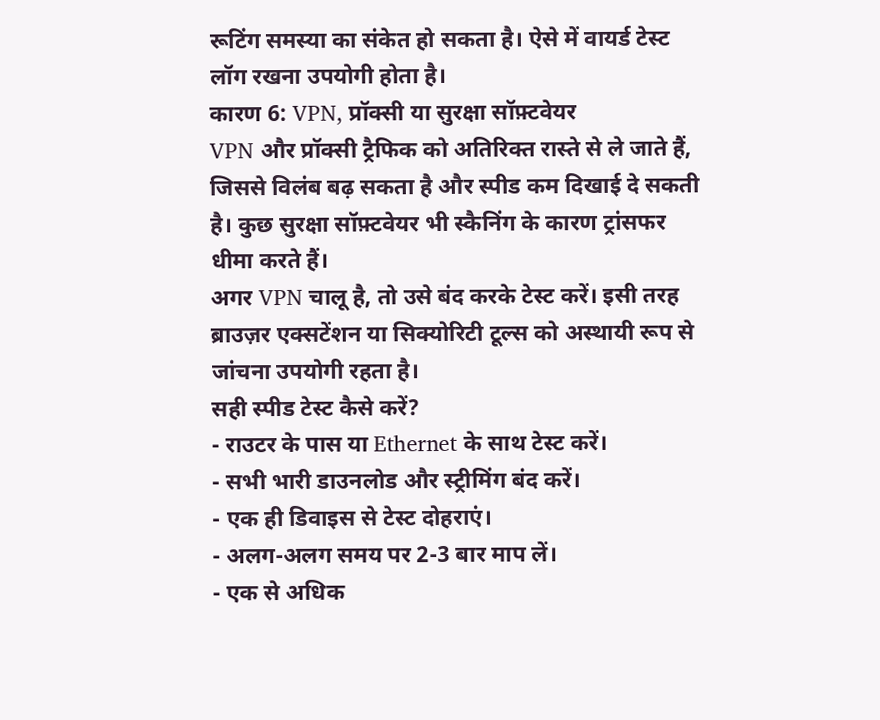रूटिंग समस्या का संकेत हो सकता है। ऐसे में वायर्ड टेस्ट लॉग रखना उपयोगी होता है।
कारण 6: VPN, प्रॉक्सी या सुरक्षा सॉफ़्टवेयर
VPN और प्रॉक्सी ट्रैफिक को अतिरिक्त रास्ते से ले जाते हैं, जिससे विलंब बढ़ सकता है और स्पीड कम दिखाई दे सकती है। कुछ सुरक्षा सॉफ़्टवेयर भी स्कैनिंग के कारण ट्रांसफर धीमा करते हैं।
अगर VPN चालू है, तो उसे बंद करके टेस्ट करें। इसी तरह ब्राउज़र एक्सटेंशन या सिक्योरिटी टूल्स को अस्थायी रूप से जांचना उपयोगी रहता है।
सही स्पीड टेस्ट कैसे करें?
- राउटर के पास या Ethernet के साथ टेस्ट करें।
- सभी भारी डाउनलोड और स्ट्रीमिंग बंद करें।
- एक ही डिवाइस से टेस्ट दोहराएं।
- अलग-अलग समय पर 2-3 बार माप लें।
- एक से अधिक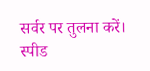सर्वर पर तुलना करें।
स्पीड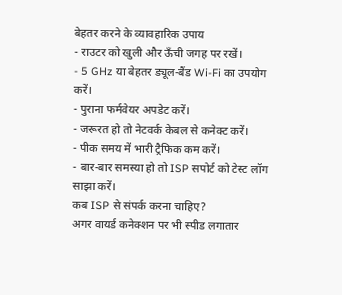बेहतर करने के व्यावहारिक उपाय
- राउटर को खुली और ऊँची जगह पर रखें।
- 5 GHz या बेहतर ड्यूल-बैंड Wi-Fi का उपयोग करें।
- पुराना फर्मवेयर अपडेट करें।
- जरूरत हो तो नेटवर्क केबल से कनेक्ट करें।
- पीक समय में भारी ट्रैफिक कम करें।
- बार-बार समस्या हो तो ISP सपोर्ट को टेस्ट लॉग साझा करें।
कब ISP से संपर्क करना चाहिए?
अगर वायर्ड कनेक्शन पर भी स्पीड लगातार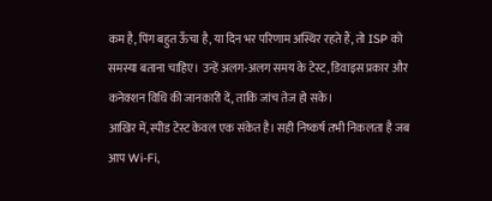कम है, पिंग बहुत ऊँचा है, या दिन भर परिणाम अस्थिर रहते हैं, तो ISP को समस्या बताना चाहिए। उन्हें अलग-अलग समय के टेस्ट, डिवाइस प्रकार और कनेक्शन विधि की जानकारी दें, ताकि जांच तेज हो सके।
आखिर में, स्पीड टेस्ट केवल एक संकेत है। सही निष्कर्ष तभी निकलता है जब आप Wi-Fi,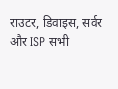राउटर, डिवाइस, सर्वर और ISP सभी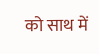को साथ में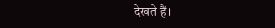देखते हैं।